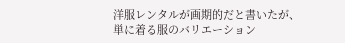洋服レンタルが画期的だと書いたが、 単に着る服のバリエーション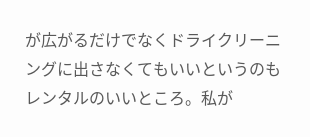が広がるだけでなくドライクリーニングに出さなくてもいいというのもレンタルのいいところ。私が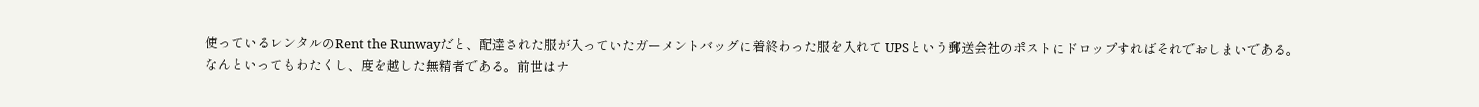使っているレンタルのRent the Runwayだと、配達された服が入っていたガーメントバッグに着終わった服を入れて UPSという郵送会社のポストにドロップすればそれでおしまいである。
なんといってもわたくし、度を越した無精者である。前世はナ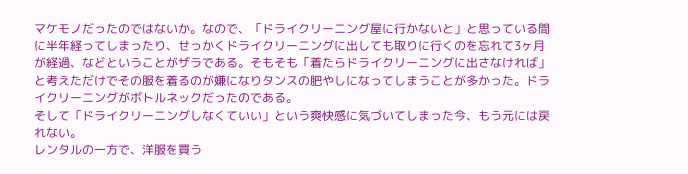マケモノだったのではないか。なので、「ドライクリーニング屋に行かないと」と思っている間に半年経ってしまったり、せっかくドライクリーニングに出しても取りに行くのを忘れて3ヶ月が経過、などということがザラである。そもそも「着たらドライクリーニングに出さなければ」と考えただけでその服を着るのが嫌になりタンスの肥やしになってしまうことが多かった。ドライクリーニングがボトルネックだったのである。
そして「ドライクリーニングしなくていい」という爽快感に気づいてしまった今、もう元には戻れない。
レンタルの一方で、洋服を買う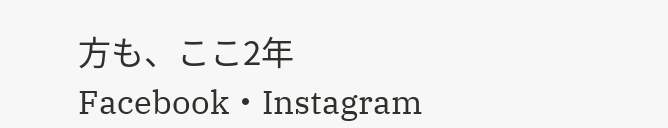方も、ここ2年Facebook・Instagram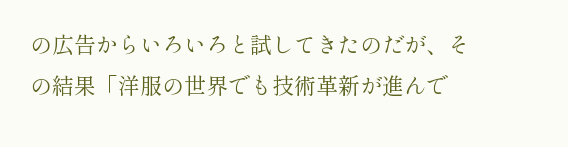の広告からいろいろと試してきたのだが、その結果「洋服の世界でも技術革新が進んで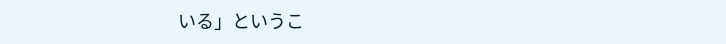いる」というこ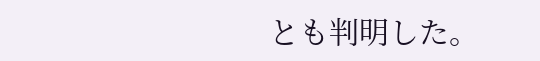とも判明した。